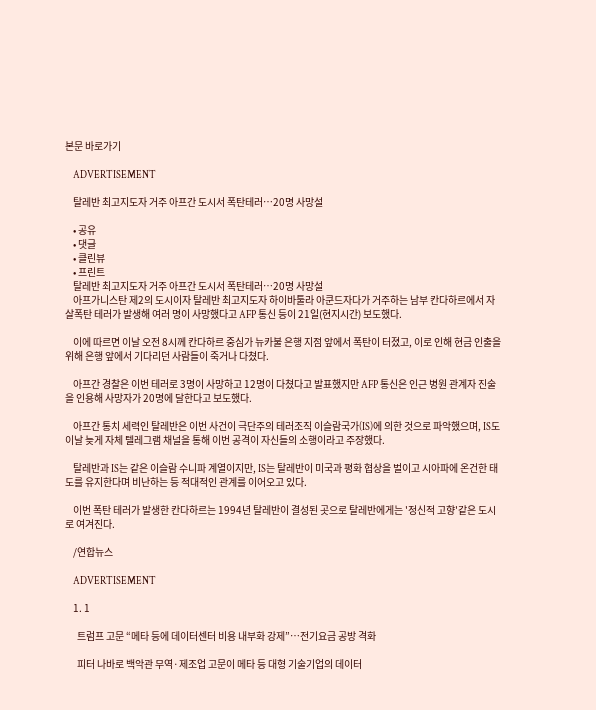본문 바로가기

    ADVERTISEMENT

    탈레반 최고지도자 거주 아프간 도시서 폭탄테러…20명 사망설

    • 공유
    • 댓글
    • 클린뷰
    • 프린트
    탈레반 최고지도자 거주 아프간 도시서 폭탄테러…20명 사망설
    아프가니스탄 제2의 도시이자 탈레반 최고지도자 하이바툴라 아쿤드자다가 거주하는 남부 칸다하르에서 자살폭탄 테러가 발생해 여러 명이 사망했다고 AFP 통신 등이 21일(현지시간) 보도했다.

    이에 따르면 이날 오전 8시께 칸다하르 중심가 뉴카불 은행 지점 앞에서 폭탄이 터졌고, 이로 인해 현금 인출을 위해 은행 앞에서 기다리던 사람들이 죽거나 다쳤다.

    아프간 경찰은 이번 테러로 3명이 사망하고 12명이 다쳤다고 발표했지만 AFP 통신은 인근 병원 관계자 진술을 인용해 사망자가 20명에 달한다고 보도했다.

    아프간 통치 세력인 탈레반은 이번 사건이 극단주의 테러조직 이슬람국가(IS)에 의한 것으로 파악했으며, IS도 이날 늦게 자체 텔레그램 채널을 통해 이번 공격이 자신들의 소행이라고 주장했다.

    탈레반과 IS는 같은 이슬람 수니파 계열이지만, IS는 탈레반이 미국과 평화 협상을 벌이고 시아파에 온건한 태도를 유지한다며 비난하는 등 적대적인 관계를 이어오고 있다.

    이번 폭탄 테러가 발생한 칸다하르는 1994년 탈레반이 결성된 곳으로 탈레반에게는 '정신적 고향'같은 도시로 여겨진다.

    /연합뉴스

    ADVERTISEMENT

    1. 1

      트럼프 고문 “메타 등에 데이터센터 비용 내부화 강제”…전기요금 공방 격화

      피터 나바로 백악관 무역·제조업 고문이 메타 등 대형 기술기업의 데이터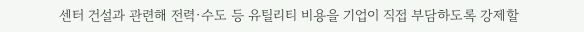센터 건설과 관련해 전력·수도 등 유틸리티 비용을 기업이 직접 부담하도록 강제할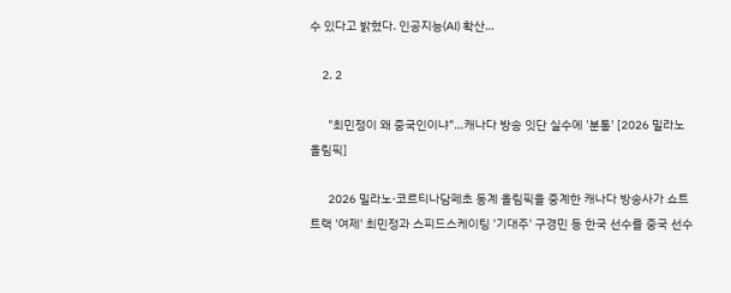수 있다고 밝혔다. 인공지능(AI) 확산...

    2. 2

      "최민정이 왜 중국인이냐"…캐나다 방송 잇단 실수에 '분통' [2026 밀라노올림픽]

      2026 밀라노·코르티나담페초 동계 올림픽을 중계한 캐나다 방송사가 쇼트트랙 '여제' 최민정과 스피드스케이팅 '기대주' 구경민 등 한국 선수를 중국 선수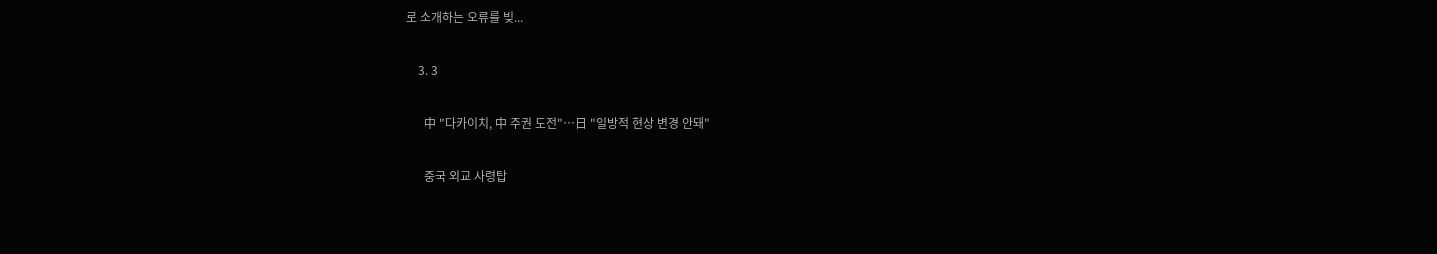로 소개하는 오류를 빚...

    3. 3

      中 "다카이치, 中 주권 도전"…日 "일방적 현상 변경 안돼"

      중국 외교 사령탑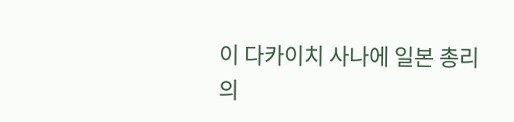이 다카이치 사나에 일본 총리의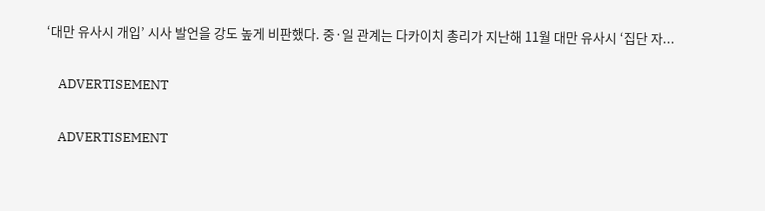‘대만 유사시 개입’ 시사 발언을 강도 높게 비판했다. 중·일 관계는 다카이치 총리가 지난해 11월 대만 유사시 ‘집단 자...

    ADVERTISEMENT

    ADVERTISEMENT